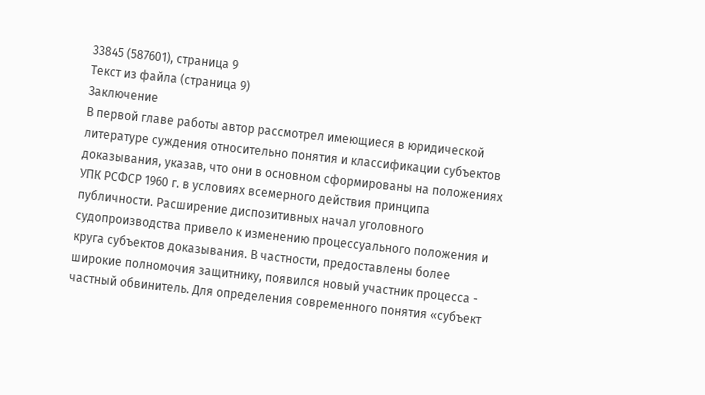33845 (587601), страница 9
Текст из файла (страница 9)
Заключение
В первой главе работы автор рассмотрел имеющиеся в юридической литературе суждения относительно понятия и классификации субъектов доказывания, указав, что они в основном сформированы на положениях УПК РСФСР 1960 г. в условиях всемерного действия принципа публичности. Расширение диспозитивных начал уголовного судопроизводства привело к изменению процессуального положения и круга субъектов доказывания. В частности, предоставлены более широкие полномочия защитнику, появился новый участник процесса - частный обвинитель. Для определения современного понятия «субъект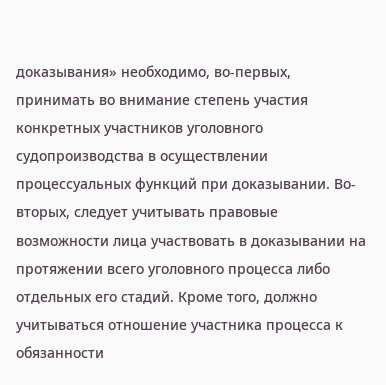доказывания» необходимо, во-первых, принимать во внимание степень участия конкретных участников уголовного судопроизводства в осуществлении процессуальных функций при доказывании. Во-вторых, следует учитывать правовые возможности лица участвовать в доказывании на протяжении всего уголовного процесса либо отдельных его стадий. Кроме того, должно учитываться отношение участника процесса к обязанности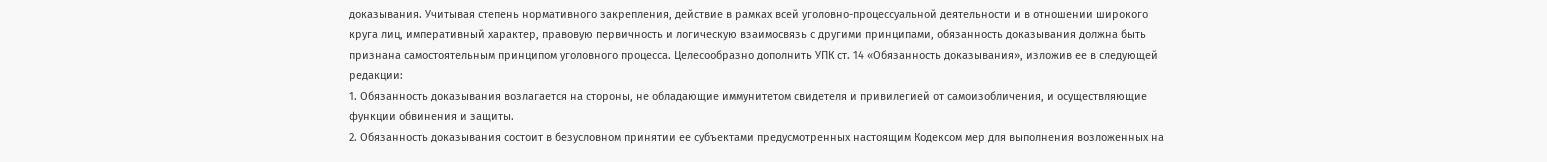доказывания. Учитывая степень нормативного закрепления, действие в рамках всей уголовно-процессуальной деятельности и в отношении широкого круга лиц, императивный характер, правовую первичность и логическую взаимосвязь с другими принципами, обязанность доказывания должна быть признана самостоятельным принципом уголовного процесса. Целесообразно дополнить УПК ст. 14 «Обязанность доказывания», изложив ее в следующей редакции:
1. Обязанность доказывания возлагается на стороны, не обладающие иммунитетом свидетеля и привилегией от самоизобличения, и осуществляющие функции обвинения и защиты.
2. Обязанность доказывания состоит в безусловном принятии ее субъектами предусмотренных настоящим Кодексом мер для выполнения возложенных на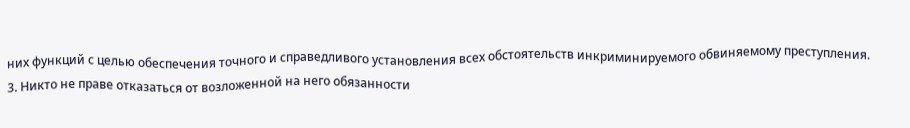них функций с целью обеспечения точного и справедливого установления всех обстоятельств инкриминируемого обвиняемому преступления.
3. Никто не праве отказаться от возложенной на него обязанности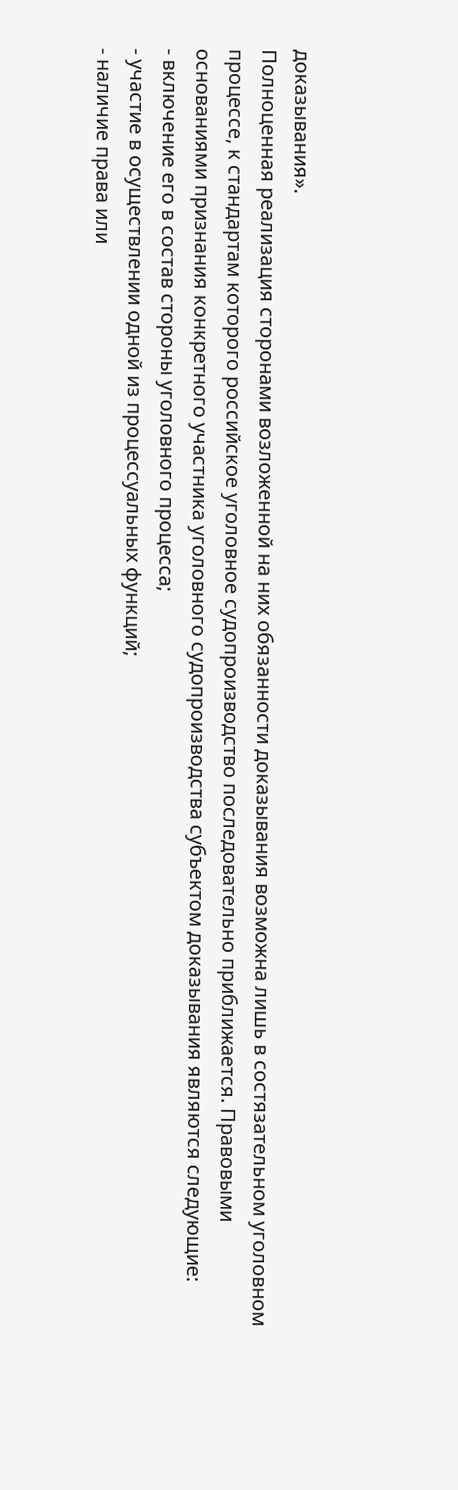доказывания».
Полноценная реализация сторонами возложенной на них обязанности доказывания возможна лишь в состязательном уголовном процессе, к стандартам которого российское уголовное судопроизводство последовательно приближается. Правовыми основаниями признания конкретного участника уголовного судопроизводства субъектом доказывания являются следующие:
- включение его в состав стороны уголовного процесса;
- участие в осуществлении одной из процессуальных функций;
- наличие права или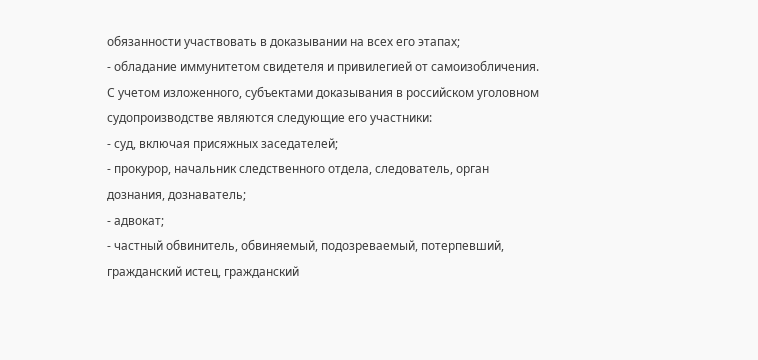обязанности участвовать в доказывании на всех его этапах;
- обладание иммунитетом свидетеля и привилегией от самоизобличения.
С учетом изложенного, субъектами доказывания в российском уголовном судопроизводстве являются следующие его участники:
- суд, включая присяжных заседателей;
- прокурор, начальник следственного отдела, следователь, орган дознания, дознаватель;
- адвокат;
- частный обвинитель, обвиняемый, подозреваемый, потерпевший, гражданский истец, гражданский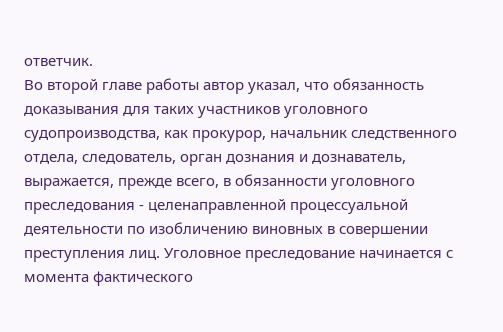ответчик.
Во второй главе работы автор указал, что обязанность доказывания для таких участников уголовного судопроизводства, как прокурор, начальник следственного отдела, следователь, орган дознания и дознаватель, выражается, прежде всего, в обязанности уголовного преследования - целенаправленной процессуальной деятельности по изобличению виновных в совершении преступления лиц. Уголовное преследование начинается с момента фактического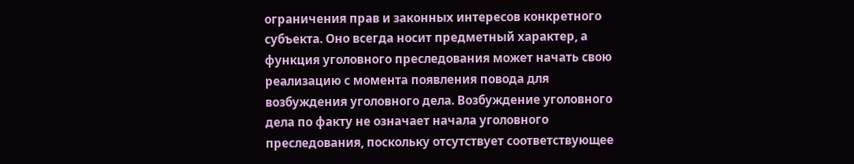ограничения прав и законных интересов конкретного субъекта. Оно всегда носит предметный характер, а функция уголовного преследования может начать свою реализацию с момента появления повода для возбуждения уголовного дела. Возбуждение уголовного дела по факту не означает начала уголовного преследования, поскольку отсутствует соответствующее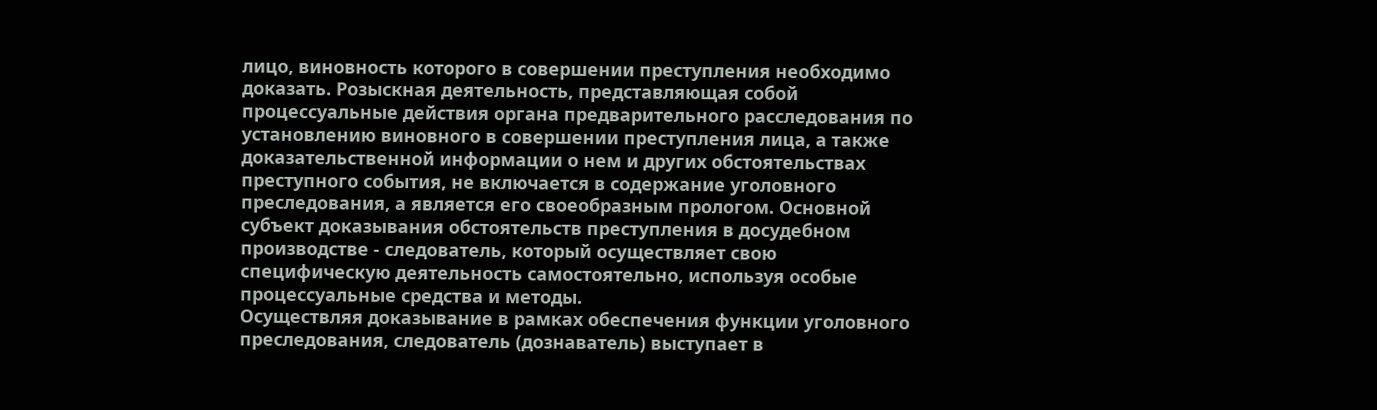лицо, виновность которого в совершении преступления необходимо доказать. Розыскная деятельность, представляющая собой процессуальные действия органа предварительного расследования по установлению виновного в совершении преступления лица, а также доказательственной информации о нем и других обстоятельствах преступного события, не включается в содержание уголовного преследования, а является его своеобразным прологом. Основной субъект доказывания обстоятельств преступления в досудебном производстве - следователь, который осуществляет свою специфическую деятельность самостоятельно, используя особые процессуальные средства и методы.
Осуществляя доказывание в рамках обеспечения функции уголовного преследования, следователь (дознаватель) выступает в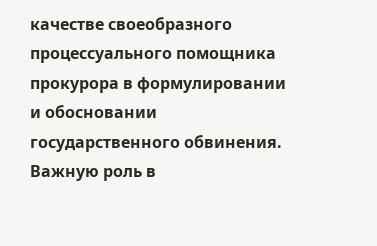качестве своеобразного процессуального помощника прокурора в формулировании и обосновании государственного обвинения. Важную роль в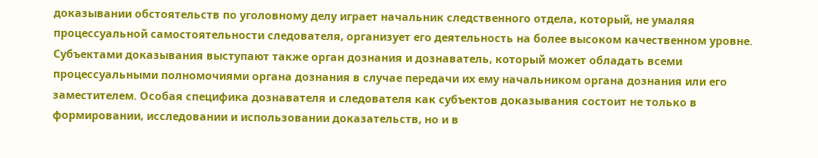доказывании обстоятельств по уголовному делу играет начальник следственного отдела, который, не умаляя процессуальной самостоятельности следователя, организует его деятельность на более высоком качественном уровне. Субъектами доказывания выступают также орган дознания и дознаватель, который может обладать всеми процессуальными полномочиями органа дознания в случае передачи их ему начальником органа дознания или его заместителем. Особая специфика дознавателя и следователя как субъектов доказывания состоит не только в формировании, исследовании и использовании доказательств, но и в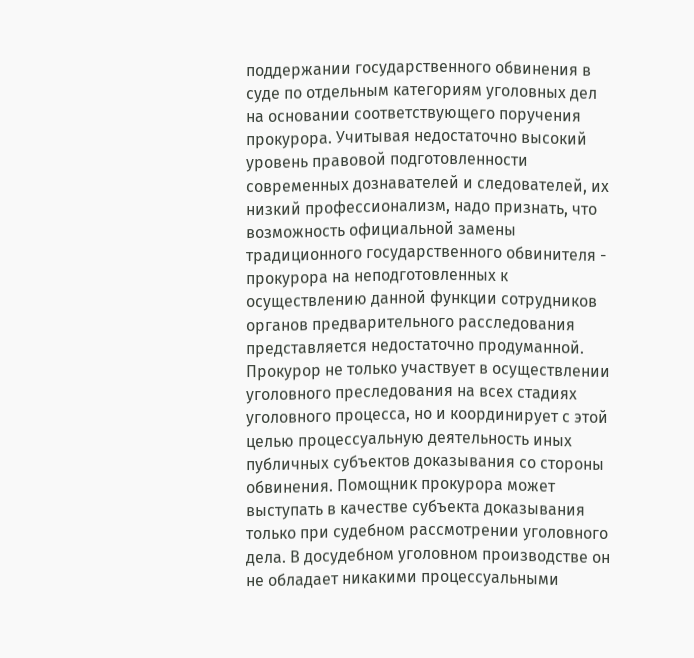поддержании государственного обвинения в суде по отдельным категориям уголовных дел на основании соответствующего поручения прокурора. Учитывая недостаточно высокий уровень правовой подготовленности современных дознавателей и следователей, их низкий профессионализм, надо признать, что возможность официальной замены традиционного государственного обвинителя - прокурора на неподготовленных к осуществлению данной функции сотрудников органов предварительного расследования представляется недостаточно продуманной.
Прокурор не только участвует в осуществлении уголовного преследования на всех стадиях уголовного процесса, но и координирует с этой целью процессуальную деятельность иных публичных субъектов доказывания со стороны обвинения. Помощник прокурора может выступать в качестве субъекта доказывания только при судебном рассмотрении уголовного дела. В досудебном уголовном производстве он не обладает никакими процессуальными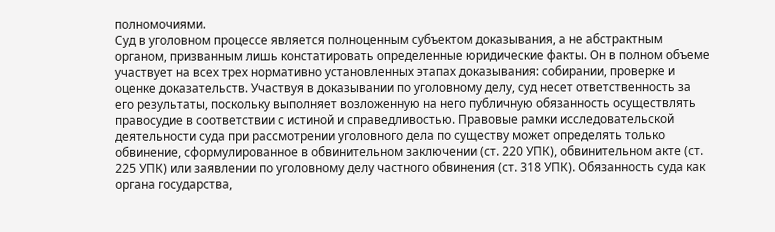полномочиями.
Суд в уголовном процессе является полноценным субъектом доказывания, а не абстрактным органом, призванным лишь констатировать определенные юридические факты. Он в полном объеме участвует на всех трех нормативно установленных этапах доказывания: собирании, проверке и оценке доказательств. Участвуя в доказывании по уголовному делу, суд несет ответственность за его результаты, поскольку выполняет возложенную на него публичную обязанность осуществлять правосудие в соответствии с истиной и справедливостью. Правовые рамки исследовательской деятельности суда при рассмотрении уголовного дела по существу может определять только обвинение, сформулированное в обвинительном заключении (ст. 220 УПК), обвинительном акте (ст. 225 УПК) или заявлении по уголовному делу частного обвинения (ст. 318 УПК). Обязанность суда как органа государства,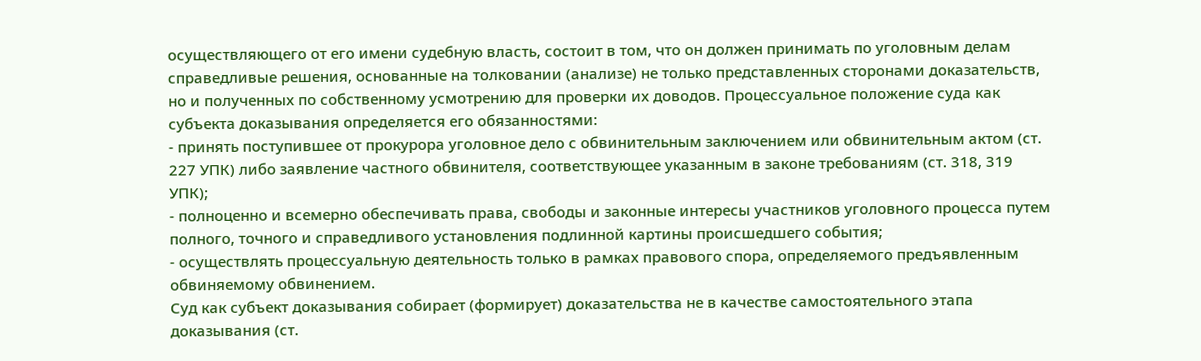осуществляющего от его имени судебную власть, состоит в том, что он должен принимать по уголовным делам справедливые решения, основанные на толковании (анализе) не только представленных сторонами доказательств, но и полученных по собственному усмотрению для проверки их доводов. Процессуальное положение суда как субъекта доказывания определяется его обязанностями:
- принять поступившее от прокурора уголовное дело с обвинительным заключением или обвинительным актом (ст. 227 УПК) либо заявление частного обвинителя, соответствующее указанным в законе требованиям (ст. 318, 319 УПК);
- полноценно и всемерно обеспечивать права, свободы и законные интересы участников уголовного процесса путем полного, точного и справедливого установления подлинной картины происшедшего события;
- осуществлять процессуальную деятельность только в рамках правового спора, определяемого предъявленным обвиняемому обвинением.
Суд как субъект доказывания собирает (формирует) доказательства не в качестве самостоятельного этапа доказывания (ст.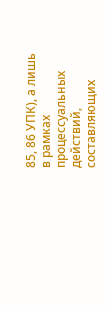85, 86 УПК), а лишь в рамках процессуальных действий, составляющих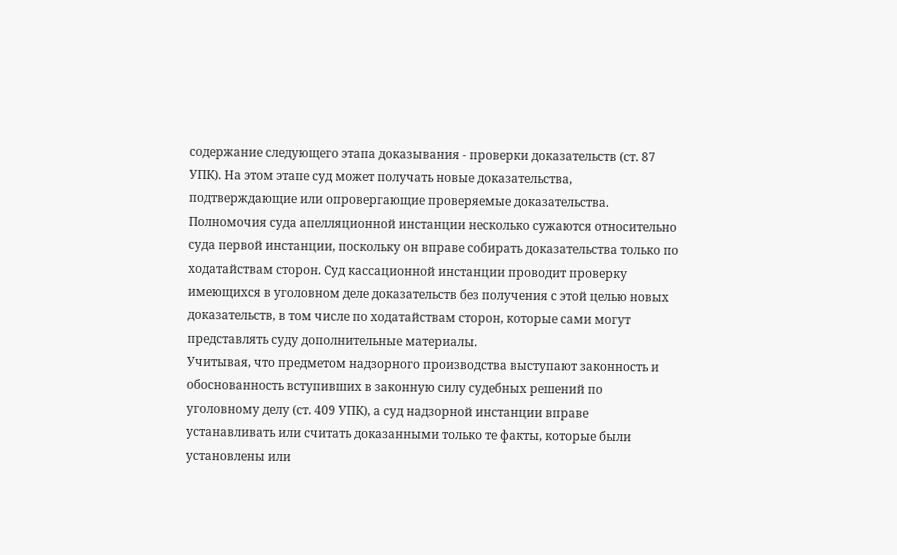содержание следующего этапа доказывания - проверки доказательств (ст. 87 УПК). На этом этапе суд может получать новые доказательства, подтверждающие или опровергающие проверяемые доказательства. Полномочия суда апелляционной инстанции несколько сужаются относительно суда первой инстанции, поскольку он вправе собирать доказательства только по ходатайствам сторон. Суд кассационной инстанции проводит проверку имеющихся в уголовном деле доказательств без получения с этой целью новых доказательств, в том числе по ходатайствам сторон, которые сами могут представлять суду дополнительные материалы.
Учитывая, что предметом надзорного производства выступают законность и обоснованность вступивших в законную силу судебных решений по уголовному делу (ст. 409 УПК), а суд надзорной инстанции вправе устанавливать или считать доказанными только те факты, которые были установлены или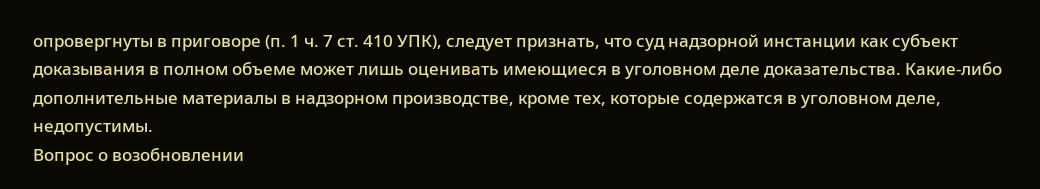опровергнуты в приговоре (п. 1 ч. 7 ст. 410 УПК), следует признать, что суд надзорной инстанции как субъект доказывания в полном объеме может лишь оценивать имеющиеся в уголовном деле доказательства. Какие-либо дополнительные материалы в надзорном производстве, кроме тех, которые содержатся в уголовном деле, недопустимы.
Вопрос о возобновлении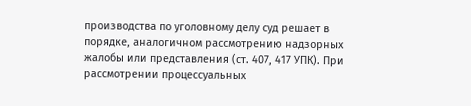производства по уголовному делу суд решает в порядке, аналогичном рассмотрению надзорных жалобы или представления (ст. 407, 417 УПК). При рассмотрении процессуальных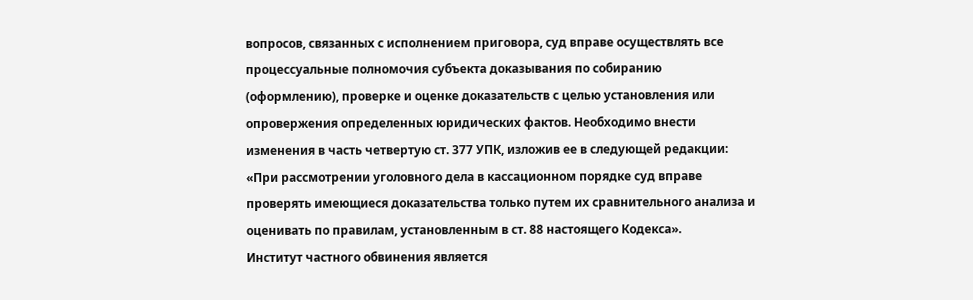вопросов, связанных с исполнением приговора, суд вправе осуществлять все процессуальные полномочия субъекта доказывания по собиранию (оформлению), проверке и оценке доказательств с целью установления или опровержения определенных юридических фактов. Необходимо внести изменения в часть четвертую ст. 377 УПК, изложив ее в следующей редакции: «При рассмотрении уголовного дела в кассационном порядке суд вправе проверять имеющиеся доказательства только путем их сравнительного анализа и оценивать по правилам, установленным в ст. 88 настоящего Кодекса».
Институт частного обвинения является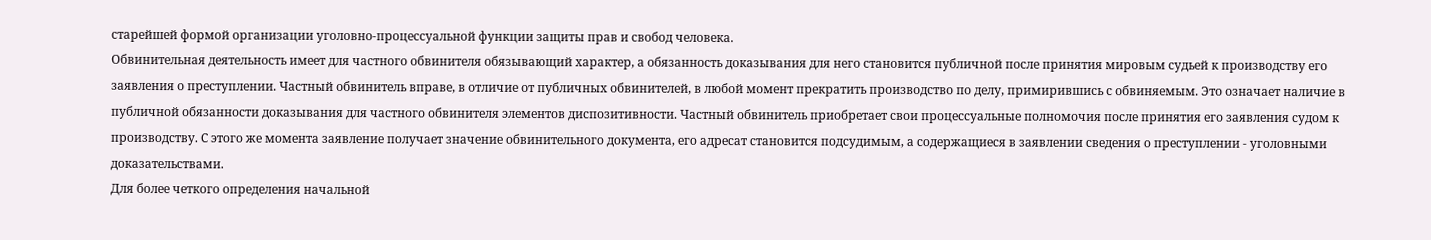старейшей формой организации уголовно-процессуальной функции защиты прав и свобод человека.
Обвинительная деятельность имеет для частного обвинителя обязывающий характер, а обязанность доказывания для него становится публичной после принятия мировым судьей к производству его заявления о преступлении. Частный обвинитель вправе, в отличие от публичных обвинителей, в любой момент прекратить производство по делу, примирившись с обвиняемым. Это означает наличие в публичной обязанности доказывания для частного обвинителя элементов диспозитивности. Частный обвинитель приобретает свои процессуальные полномочия после принятия его заявления судом к производству. С этого же момента заявление получает значение обвинительного документа, его адресат становится подсудимым, а содержащиеся в заявлении сведения о преступлении - уголовными доказательствами.
Для более четкого определения начальной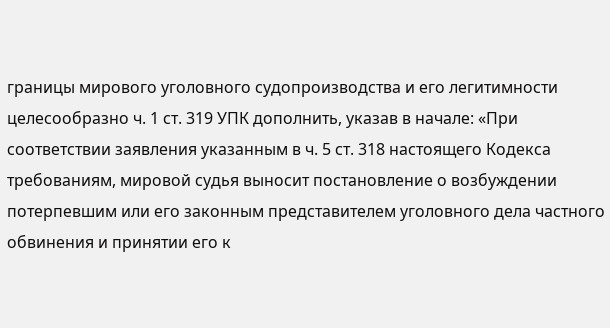границы мирового уголовного судопроизводства и его легитимности целесообразно ч. 1 ст. 319 УПК дополнить, указав в начале: «При соответствии заявления указанным в ч. 5 ст. 318 настоящего Кодекса требованиям, мировой судья выносит постановление о возбуждении потерпевшим или его законным представителем уголовного дела частного обвинения и принятии его к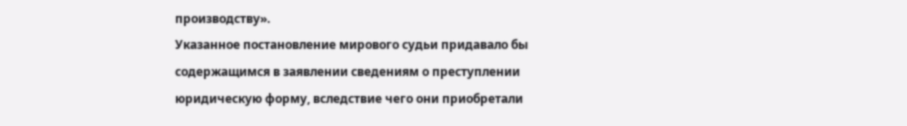производству».
Указанное постановление мирового судьи придавало бы содержащимся в заявлении сведениям о преступлении юридическую форму, вследствие чего они приобретали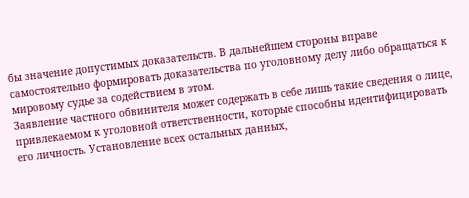бы значение допустимых доказательств. В дальнейшем стороны вправе самостоятельно формировать доказательства по уголовному делу либо обращаться к мировому судье за содействием в этом.
Заявление частного обвинителя может содержать в себе лишь такие сведения о лице, привлекаемом к уголовной ответственности, которые способны идентифицировать его личность. Установление всех остальных данных,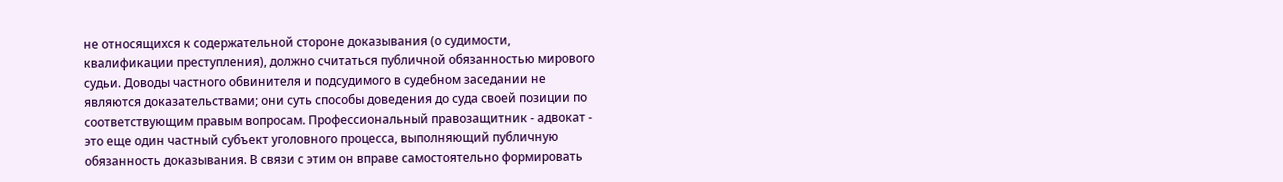не относящихся к содержательной стороне доказывания (о судимости, квалификации преступления), должно считаться публичной обязанностью мирового судьи. Доводы частного обвинителя и подсудимого в судебном заседании не являются доказательствами; они суть способы доведения до суда своей позиции по соответствующим правым вопросам. Профессиональный правозащитник - адвокат - это еще один частный субъект уголовного процесса, выполняющий публичную обязанность доказывания. В связи с этим он вправе самостоятельно формировать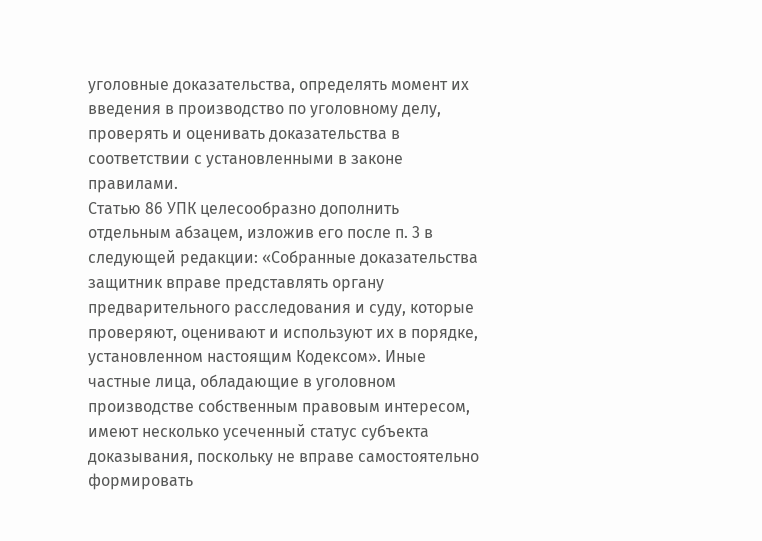уголовные доказательства, определять момент их введения в производство по уголовному делу, проверять и оценивать доказательства в соответствии с установленными в законе правилами.
Статью 86 УПК целесообразно дополнить отдельным абзацем, изложив его после п. 3 в следующей редакции: «Собранные доказательства защитник вправе представлять органу предварительного расследования и суду, которые проверяют, оценивают и используют их в порядке, установленном настоящим Кодексом». Иные частные лица, обладающие в уголовном производстве собственным правовым интересом, имеют несколько усеченный статус субъекта доказывания, поскольку не вправе самостоятельно формировать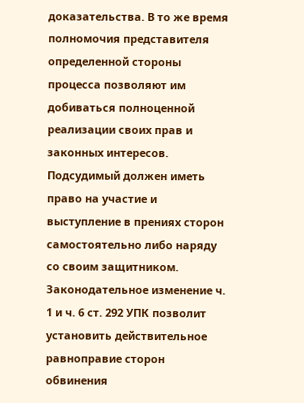доказательства. В то же время полномочия представителя определенной стороны процесса позволяют им добиваться полноценной реализации своих прав и законных интересов. Подсудимый должен иметь право на участие и выступление в прениях сторон самостоятельно либо наряду со своим защитником. Законодательное изменение ч. 1 и ч. 6 ст. 292 УПК позволит установить действительное равноправие сторон обвинения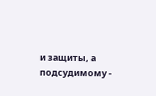и защиты, а подсудимому -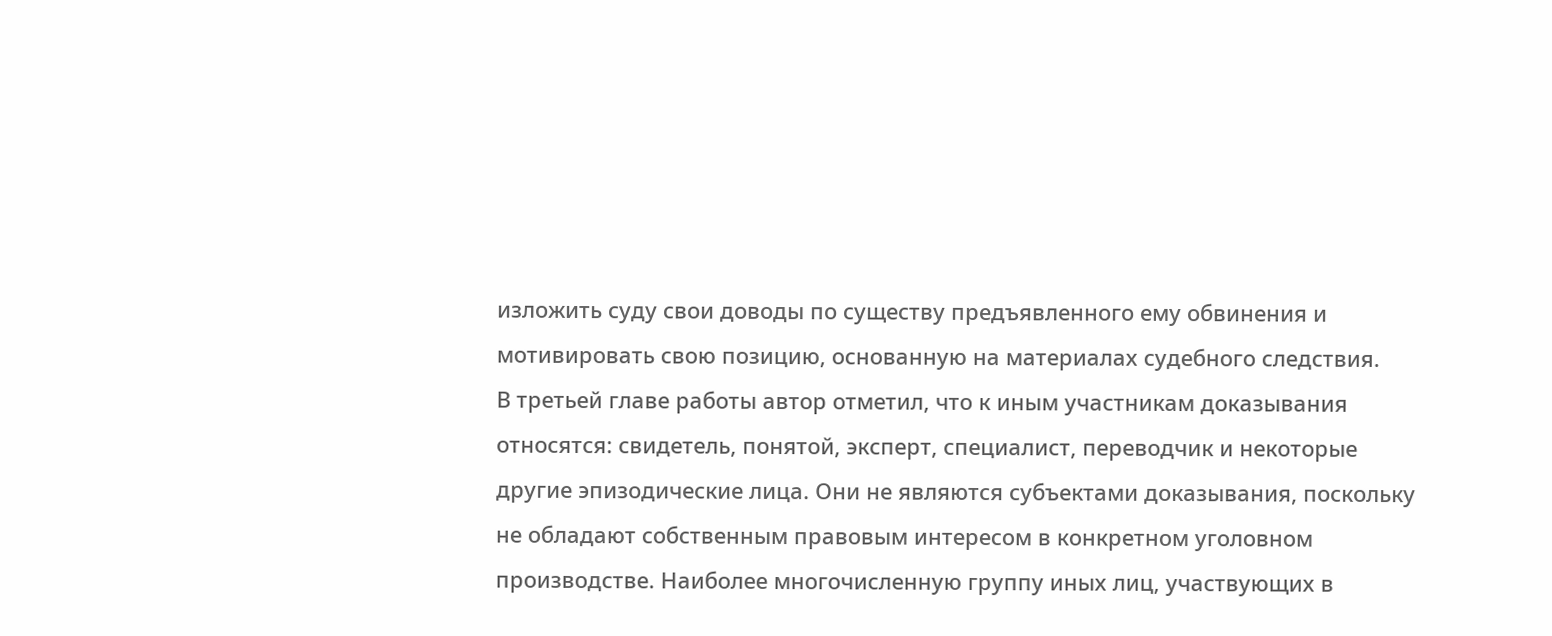изложить суду свои доводы по существу предъявленного ему обвинения и мотивировать свою позицию, основанную на материалах судебного следствия.
В третьей главе работы автор отметил, что к иным участникам доказывания относятся: свидетель, понятой, эксперт, специалист, переводчик и некоторые другие эпизодические лица. Они не являются субъектами доказывания, поскольку не обладают собственным правовым интересом в конкретном уголовном производстве. Наиболее многочисленную группу иных лиц, участвующих в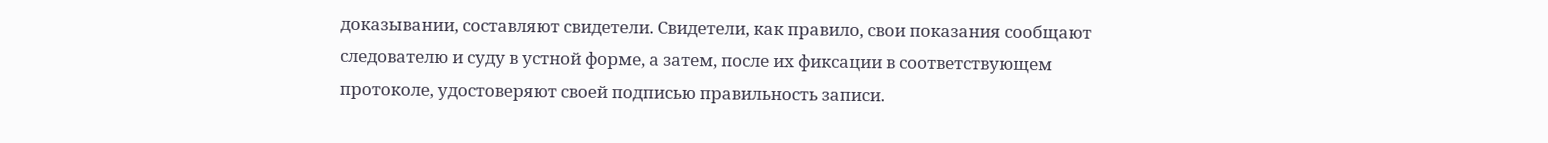доказывании, составляют свидетели. Свидетели, как правило, свои показания сообщают следователю и суду в устной форме, а затем, после их фиксации в соответствующем протоколе, удостоверяют своей подписью правильность записи.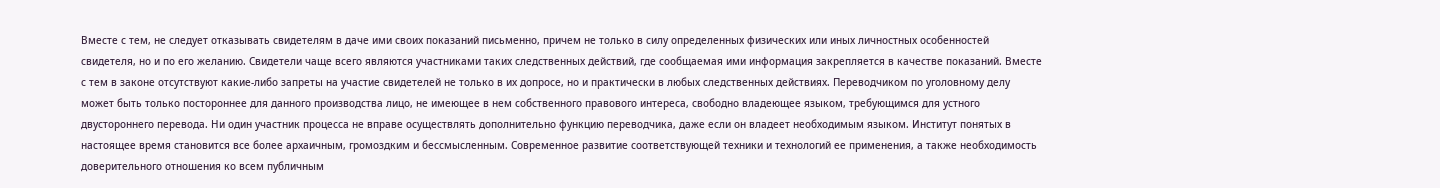Вместе с тем, не следует отказывать свидетелям в даче ими своих показаний письменно, причем не только в силу определенных физических или иных личностных особенностей свидетеля, но и по его желанию. Свидетели чаще всего являются участниками таких следственных действий, где сообщаемая ими информация закрепляется в качестве показаний. Вместе с тем в законе отсутствуют какие-либо запреты на участие свидетелей не только в их допросе, но и практически в любых следственных действиях. Переводчиком по уголовному делу может быть только постороннее для данного производства лицо, не имеющее в нем собственного правового интереса, свободно владеющее языком, требующимся для устного двустороннего перевода. Ни один участник процесса не вправе осуществлять дополнительно функцию переводчика, даже если он владеет необходимым языком. Институт понятых в настоящее время становится все более архаичным, громоздким и бессмысленным. Современное развитие соответствующей техники и технологий ее применения, а также необходимость доверительного отношения ко всем публичным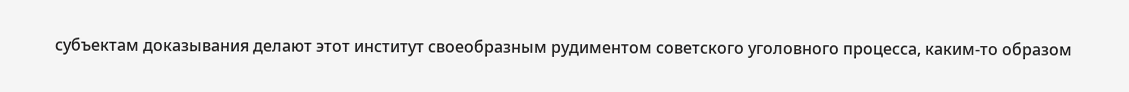субъектам доказывания делают этот институт своеобразным рудиментом советского уголовного процесса, каким-то образом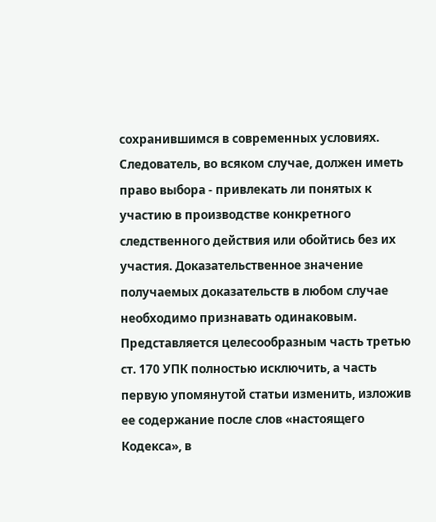сохранившимся в современных условиях. Следователь, во всяком случае, должен иметь право выбора - привлекать ли понятых к участию в производстве конкретного следственного действия или обойтись без их участия. Доказательственное значение получаемых доказательств в любом случае необходимо признавать одинаковым. Представляется целесообразным часть третью ст. 170 УПК полностью исключить, а часть первую упомянутой статьи изменить, изложив ее содержание после слов «настоящего Кодекса», в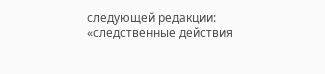следующей редакции: «следственные действия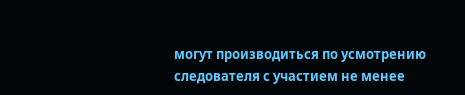могут производиться по усмотрению следователя с участием не менее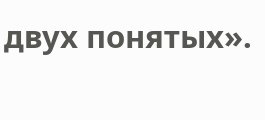двух понятых».